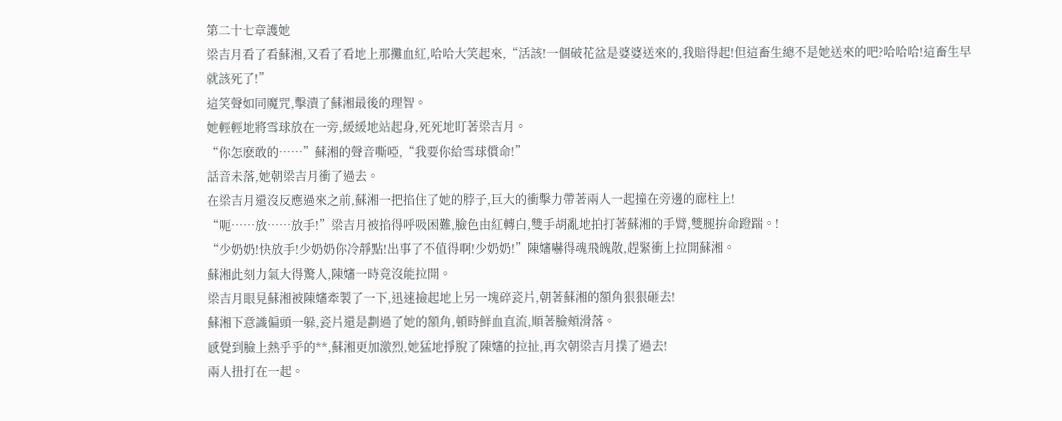第二十七章護她
梁吉月看了看蘇湘,又看了看地上那攤血紅,哈哈大笑起來,“活該!一個破花盆是婆婆送來的,我賠得起!但這畜生總不是她送來的吧?哈哈哈!這畜生早就該死了!”
這笑聲如同魔咒,擊潰了蘇湘最後的理智。
她輕輕地將雪球放在一旁,緩緩地站起身,死死地盯著梁吉月。
“你怎麽敢的……”蘇湘的聲音嘶啞,“我要你給雪球償命!”
話音未落,她朝梁吉月衝了過去。
在梁吉月還沒反應過來之前,蘇湘一把掐住了她的脖子,巨大的衝擊力帶著兩人一起撞在旁邊的廊柱上!
“呃……放……放手!”梁吉月被掐得呼吸困難,臉色由紅轉白,雙手胡亂地拍打著蘇湘的手臂,雙腿拚命蹬踹。!
“少奶奶!快放手!少奶奶你冷靜點!出事了不值得啊!少奶奶!”陳嬸嚇得魂飛魄散,趕緊衝上拉開蘇湘。
蘇湘此刻力氣大得驚人,陳嬸一時竟沒能拉開。
梁吉月眼見蘇湘被陳嬸牽製了一下,迅速撿起地上另一塊碎瓷片,朝著蘇湘的額角狠狠砸去!
蘇湘下意識偏頭一躲,瓷片還是劃過了她的額角,頓時鮮血直流,順著臉頰滑落。
感覺到臉上熱乎乎的**,蘇湘更加激烈,她猛地掙脫了陳嬸的拉扯,再次朝梁吉月撲了過去!
兩人扭打在一起。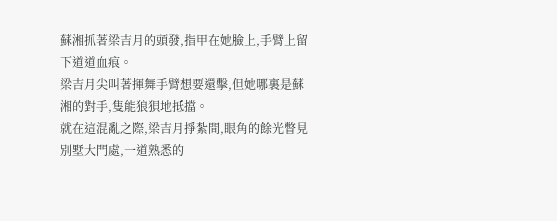蘇湘抓著梁吉月的頭發,指甲在她臉上,手臂上留下道道血痕。
梁吉月尖叫著揮舞手臂想要還擊,但她哪裏是蘇湘的對手,隻能狼狽地抵擋。
就在這混亂之際,梁吉月掙紮間,眼角的餘光瞥見別墅大門處,一道熟悉的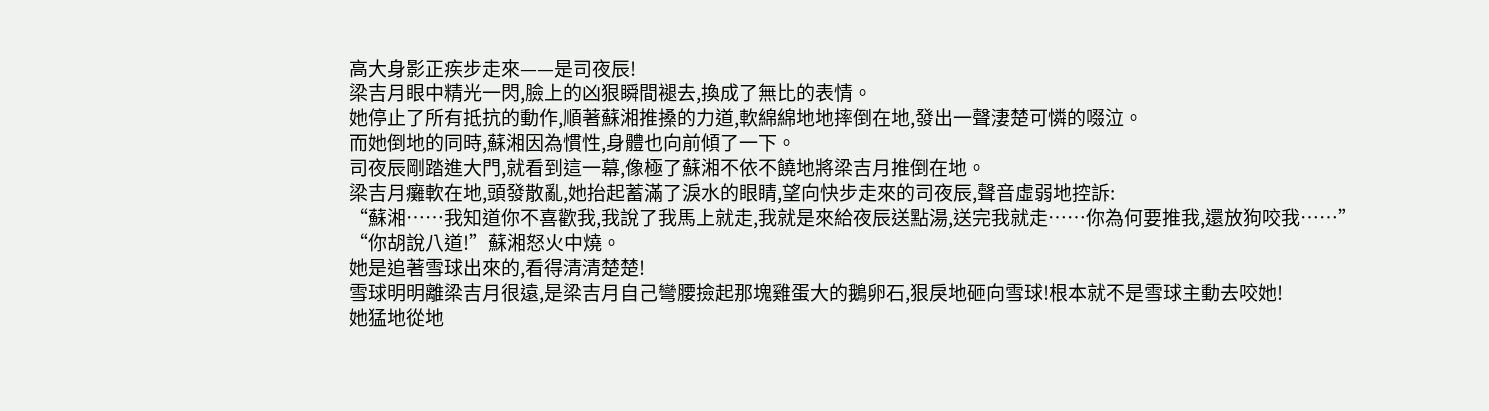高大身影正疾步走來——是司夜辰!
梁吉月眼中精光一閃,臉上的凶狠瞬間褪去,換成了無比的表情。
她停止了所有抵抗的動作,順著蘇湘推搡的力道,軟綿綿地地摔倒在地,發出一聲淒楚可憐的啜泣。
而她倒地的同時,蘇湘因為慣性,身體也向前傾了一下。
司夜辰剛踏進大門,就看到這一幕,像極了蘇湘不依不饒地將梁吉月推倒在地。
梁吉月癱軟在地,頭發散亂,她抬起蓄滿了淚水的眼睛,望向快步走來的司夜辰,聲音虛弱地控訴:
“蘇湘……我知道你不喜歡我,我說了我馬上就走,我就是來給夜辰送點湯,送完我就走……你為何要推我,還放狗咬我……”
“你胡說八道!”蘇湘怒火中燒。
她是追著雪球出來的,看得清清楚楚!
雪球明明離梁吉月很遠,是梁吉月自己彎腰撿起那塊雞蛋大的鵝卵石,狠戾地砸向雪球!根本就不是雪球主動去咬她!
她猛地從地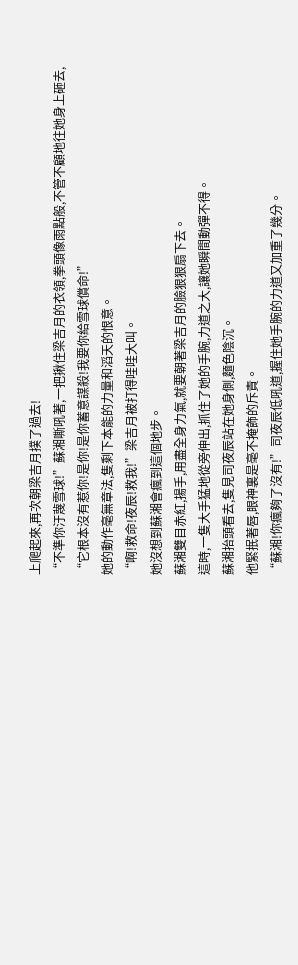上爬起來,再次朝梁吉月撲了過去!
“不準你汙蔑雪球!”蘇湘嘶吼著,一把揪住梁吉月的衣領,拳頭像雨點般,不管不顧地往她身上砸去,
“它根本沒有惹你!是你!是你蓄意謀殺!我要你給雪球償命!”
她的動作毫無章法,隻剩下本能的力量和滔天的恨意。
“啊!救命!夜辰!救我!”梁吉月被打得哇哇大叫。
她沒想到蘇湘會瘋到這個地步。
蘇湘雙目赤紅,揚手,用盡全身力氣,就要朝著梁吉月的臉狠狠扇下去。
這時,一隻大手猛地從旁伸出,抓住了她的手腕,力道之大,讓她瞬間動彈不得。
蘇湘抬頭看去,隻見司夜辰站在她身側,麵色陰沉。
他緊抿著唇,眼神裏是毫不掩飾的斥責。
“蘇湘!你瘋夠了沒有!”司夜辰低吼道,握住她手腕的力道又加重了幾分。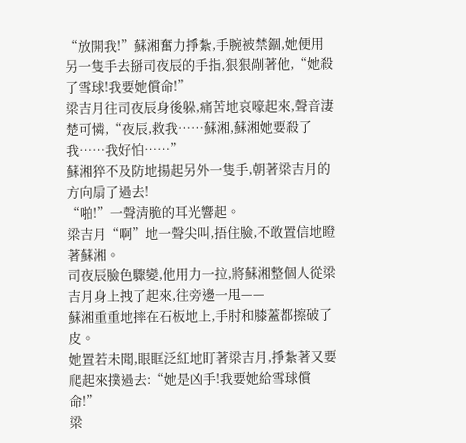“放開我!”蘇湘奮力掙紮,手腕被禁錮,她便用另一隻手去掰司夜辰的手指,狠狠剮著他,“她殺了雪球!我要她償命!”
梁吉月往司夜辰身後躲,痛苦地哀嚎起來,聲音淒楚可憐,“夜辰,救我……蘇湘,蘇湘她要殺了我……我好怕……”
蘇湘猝不及防地揚起另外一隻手,朝著梁吉月的方向扇了過去!
“啪!”一聲清脆的耳光響起。
梁吉月“啊”地一聲尖叫,捂住臉,不敢置信地瞪著蘇湘。
司夜辰臉色驟變,他用力一拉,將蘇湘整個人從梁吉月身上拽了起來,往旁邊一甩——
蘇湘重重地摔在石板地上,手肘和膝蓋都擦破了皮。
她置若未聞,眼眶泛紅地盯著梁吉月,掙紮著又要爬起來撲過去:“她是凶手!我要她給雪球償命!”
梁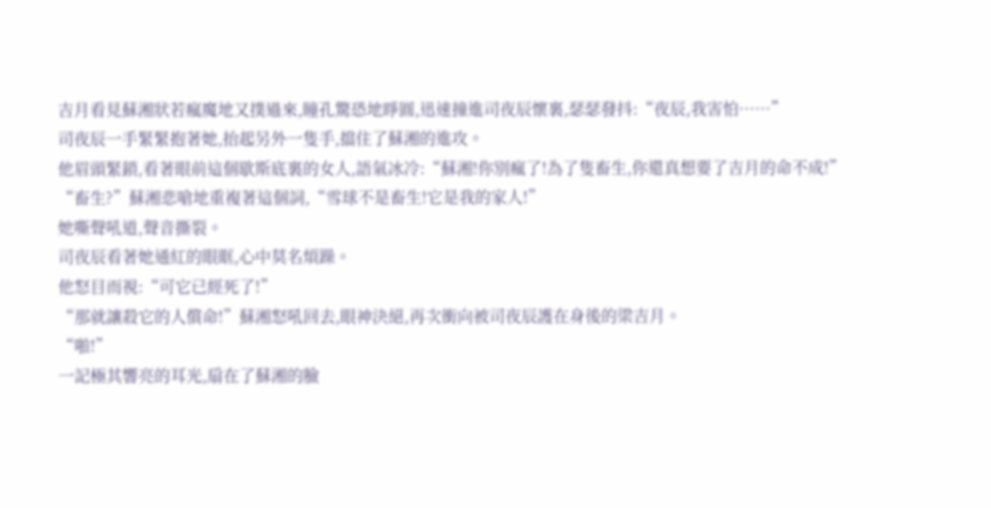吉月看見蘇湘狀若瘋魔地又撲過來,瞳孔驚恐地睜圓,迅速撞進司夜辰懷裏,瑟瑟發抖:“夜辰,我害怕……”
司夜辰一手緊緊抱著她,抬起另外一隻手,擋住了蘇湘的進攻。
他眉頭緊鎖,看著眼前這個歇斯底裏的女人,語氣冰冷:“蘇湘!你別瘋了!為了隻畜生,你還真想要了吉月的命不成!”
“畜生?”蘇湘悲嗆地重複著這個詞,“雪球不是畜生!它是我的家人!”
她嘶聲吼道,聲音撕裂。
司夜辰看著她通紅的眼眶,心中莫名煩躁。
他怒目而視:“可它已經死了!”
“那就讓殺它的人償命!”蘇湘怒吼回去,眼神決絕,再次衝向被司夜辰護在身後的梁吉月。
“啪!”
一記極其響亮的耳光,扇在了蘇湘的臉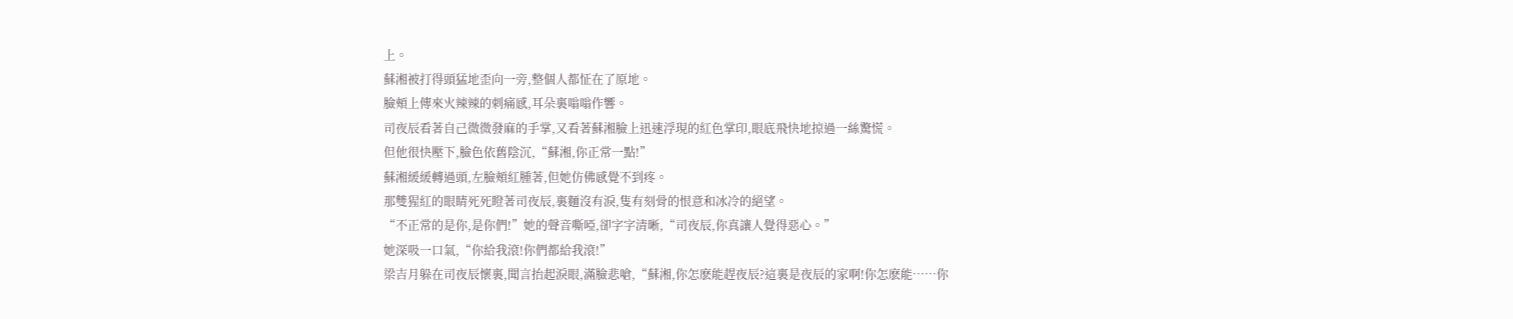上。
蘇湘被打得頭猛地歪向一旁,整個人都怔在了原地。
臉頰上傳來火辣辣的刺痛感,耳朵裏嗡嗡作響。
司夜辰看著自己微微發麻的手掌,又看著蘇湘臉上迅速浮現的紅色掌印,眼底飛快地掠過一絲驚慌。
但他很快壓下,臉色依舊陰沉,“蘇湘,你正常一點!”
蘇湘緩緩轉過頭,左臉頰紅腫著,但她仿佛感覺不到疼。
那雙猩紅的眼睛死死瞪著司夜辰,裏麵沒有淚,隻有刻骨的恨意和冰冷的絕望。
“不正常的是你,是你們!”她的聲音嘶啞,卻字字清晰,“司夜辰,你真讓人覺得惡心。”
她深吸一口氣,“你給我滾!你們都給我滾!”
梁吉月躲在司夜辰懷裏,聞言抬起淚眼,滿臉悲嗆,“蘇湘,你怎麽能趕夜辰?這裏是夜辰的家啊!你怎麽能……你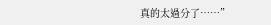真的太過分了……”